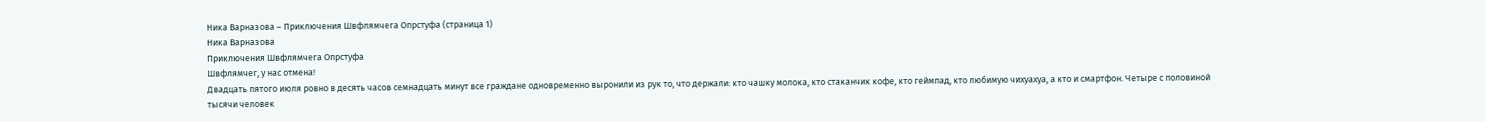Ника Варназова – Приключения Швфлямчега Опрстуфа (страница 1)
Ника Варназова
Приключения Швфлямчега Опрстуфа
Швфлямчег, у нас отмена!
Двадцать пятого июля ровно в десять часов семнадцать минут все граждане одновременно выронили из рук то, что держали: кто чашку молока, кто стаканчик кофе, кто геймпад, кто любимую чихуахуа, а кто и смартфон. Четыре с половиной тысячи человек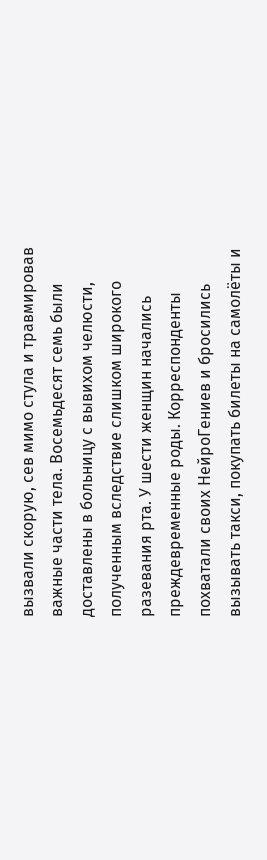вызвали скорую, сев мимо стула и травмировав важные части тела. Восемьдесят семь были доставлены в больницу с вывихом челюсти, полученным вследствие слишком широкого разевания рта. У шести женщин начались преждевременные роды. Корреспонденты похватали своих НейроГениев и бросились вызывать такси, покупать билеты на самолёты и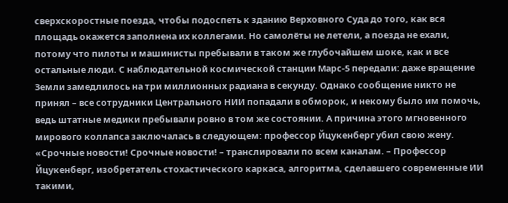сверхскоростные поезда, чтобы подоспеть к зданию Верховного Суда до того, как вся площадь окажется заполнена их коллегами. Но самолёты не летели, а поезда не ехали, потому что пилоты и машинисты пребывали в таком же глубочайшем шоке, как и все остальные люди. С наблюдательной космической станции Марс-5 передали: даже вращение Земли замедлилось на три миллионных радиана в секунду. Однако сообщение никто не принял – все сотрудники Центрального НИИ попадали в обморок, и некому было им помочь, ведь штатные медики пребывали ровно в том же состоянии. А причина этого мгновенного мирового коллапса заключалась в следующем: профессор Йцукенберг убил свою жену.
«Срочные новости! Срочные новости! – транслировали по всем каналам. – Профессор Йцукенберг, изобретатель стохастического каркаса, алгоритма, сделавшего современные ИИ такими,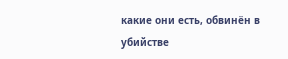какие они есть, обвинён в убийстве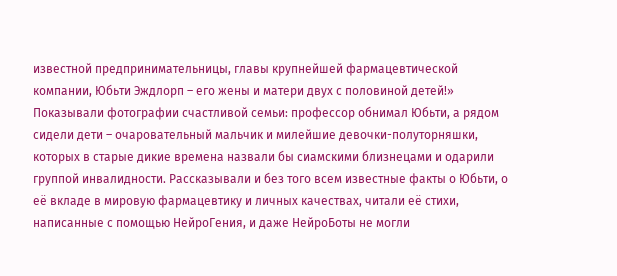известной предпринимательницы, главы крупнейшей фармацевтической компании, Юбьти Эждлорп – его жены и матери двух с половиной детей!»
Показывали фотографии счастливой семьи: профессор обнимал Юбьти, а рядом сидели дети – очаровательный мальчик и милейшие девочки-полуторняшки, которых в старые дикие времена назвали бы сиамскими близнецами и одарили группой инвалидности. Рассказывали и без того всем известные факты о Юбьти, о её вкладе в мировую фармацевтику и личных качествах, читали её стихи, написанные с помощью НейроГения, и даже НейроБоты не могли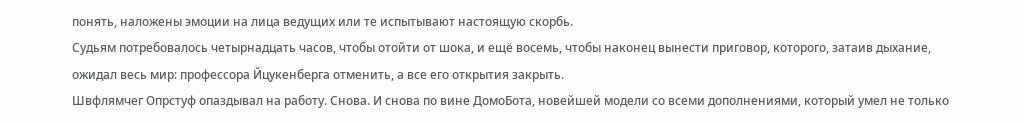понять, наложены эмоции на лица ведущих или те испытывают настоящую скорбь.
Судьям потребовалось четырнадцать часов, чтобы отойти от шока, и ещё восемь, чтобы наконец вынести приговор, которого, затаив дыхание, ожидал весь мир: профессора Йцукенберга отменить, а все его открытия закрыть.
Швфлямчег Опрстуф опаздывал на работу. Снова. И снова по вине ДомоБота, новейшей модели со всеми дополнениями, который умел не только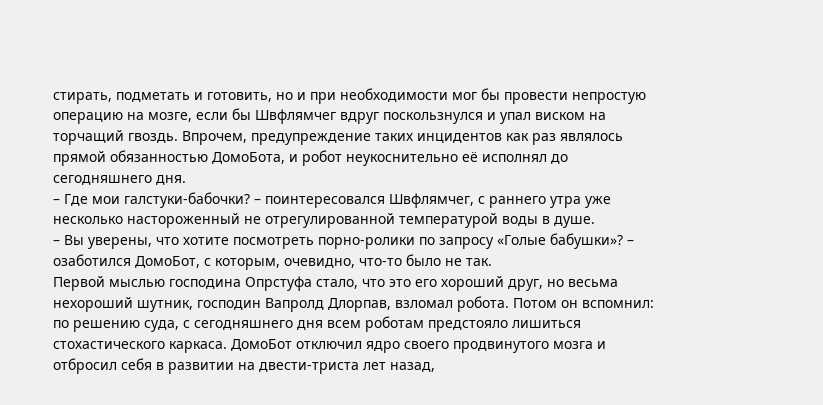стирать, подметать и готовить, но и при необходимости мог бы провести непростую операцию на мозге, если бы Швфлямчег вдруг поскользнулся и упал виском на торчащий гвоздь. Впрочем, предупреждение таких инцидентов как раз являлось прямой обязанностью ДомоБота, и робот неукоснительно её исполнял до сегодняшнего дня.
– Где мои галстуки-бабочки? – поинтересовался Швфлямчег, с раннего утра уже несколько настороженный не отрегулированной температурой воды в душе.
– Вы уверены, что хотите посмотреть порно-ролики по запросу «Голые бабушки»? – озаботился ДомоБот, с которым, очевидно, что-то было не так.
Первой мыслью господина Опрстуфа стало, что это его хороший друг, но весьма нехороший шутник, господин Вапролд Длорпав, взломал робота. Потом он вспомнил: по решению суда, с сегодняшнего дня всем роботам предстояло лишиться стохастического каркаса. ДомоБот отключил ядро своего продвинутого мозга и отбросил себя в развитии на двести-триста лет назад,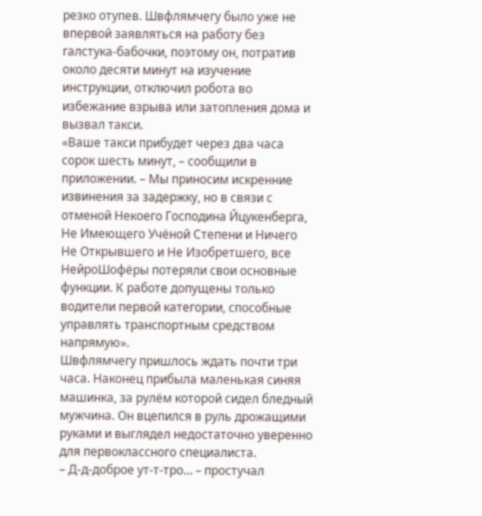резко отупев. Швфлямчегу было уже не впервой заявляться на работу без галстука-бабочки, поэтому он, потратив около десяти минут на изучение инструкции, отключил робота во избежание взрыва или затопления дома и вызвал такси.
«Ваше такси прибудет через два часа сорок шесть минут, – сообщили в приложении. – Мы приносим искренние извинения за задержку, но в связи с отменой Некоего Господина Йцукенберга, Не Имеющего Учёной Степени и Ничего Не Открывшего и Не Изобретшего, все НейроШофёры потеряли свои основные функции. К работе допущены только водители первой категории, способные управлять транспортным средством напрямую».
Швфлямчегу пришлось ждать почти три часа. Наконец прибыла маленькая синяя машинка, за рулём которой сидел бледный мужчина. Он вцепился в руль дрожащими руками и выглядел недостаточно уверенно для первоклассного специалиста.
– Д-д-доброе ут-т-тро… – простучал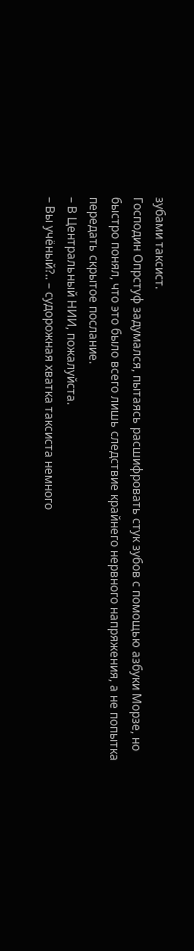зубами таксист.
Господин Опрстуф задумался, пытаясь расшифровать стук зубов с помощью азбуки Морзе, но быстро понял, что это было всего лишь следствие крайнего нервного напряжения, а не попытка передать скрытое послание.
– В Центральный НИИ, пожалуйста.
– Вы учёный?.. – судорожная хватка таксиста немного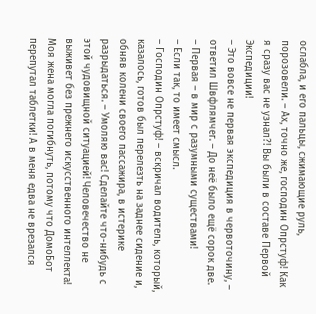ослабла, и его пальцы, сжимающие руль, порозовели. – Ах, точно же, господин Опрстуф! Как я сразу вас не узнал?! Вы были в составе Первой Экспедиции!
– Это вовсе не первая экспедиция в червоточину, – ответил Швфлямчег. – До неё было ещё сорок две.
– Первая – в мир с разумными существами!
– Если так, то имеет смысл.
– Господин Опрстуф! – вскричал водитель, который, казалось, готов был перелезть на заднее сидение и, обняв колени своего пассажира, в истерике разрыдаться. – Умоляю вас! Сделайте что-нибудь с этой чудовищной ситуацией! Человечество не выживет без прежнего искусственного интеллекта! Моя жена могла погибнуть, потому что ДомоБот перепутал таблетки! А в меня едва не врезался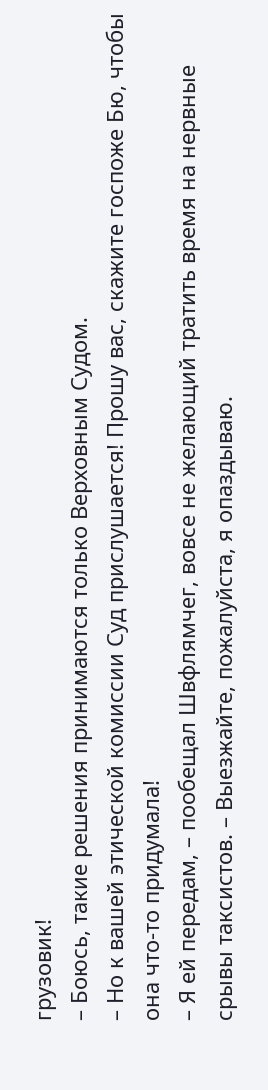грузовик!
– Боюсь, такие решения принимаются только Верховным Судом.
– Но к вашей этической комиссии Суд прислушается! Прошу вас, скажите госпоже Бю, чтобы она что-то придумала!
– Я ей передам, – пообещал Швфлямчег, вовсе не желающий тратить время на нервные срывы таксистов. – Выезжайте, пожалуйста, я опаздываю.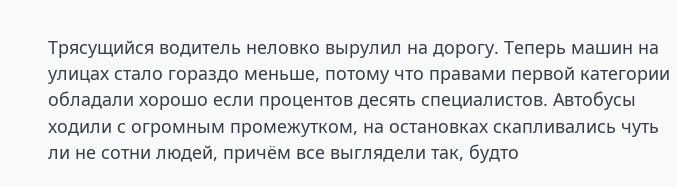Трясущийся водитель неловко вырулил на дорогу. Теперь машин на улицах стало гораздо меньше, потому что правами первой категории обладали хорошо если процентов десять специалистов. Автобусы ходили с огромным промежутком, на остановках скапливались чуть ли не сотни людей, причём все выглядели так, будто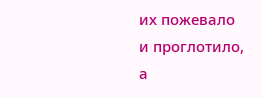их пожевало и проглотило, а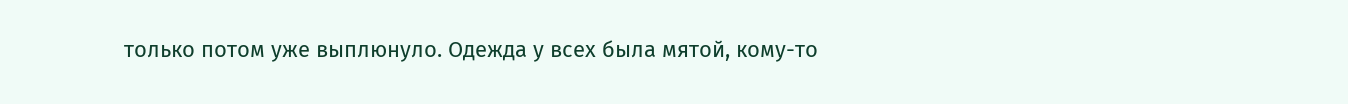только потом уже выплюнуло. Одежда у всех была мятой, кому-то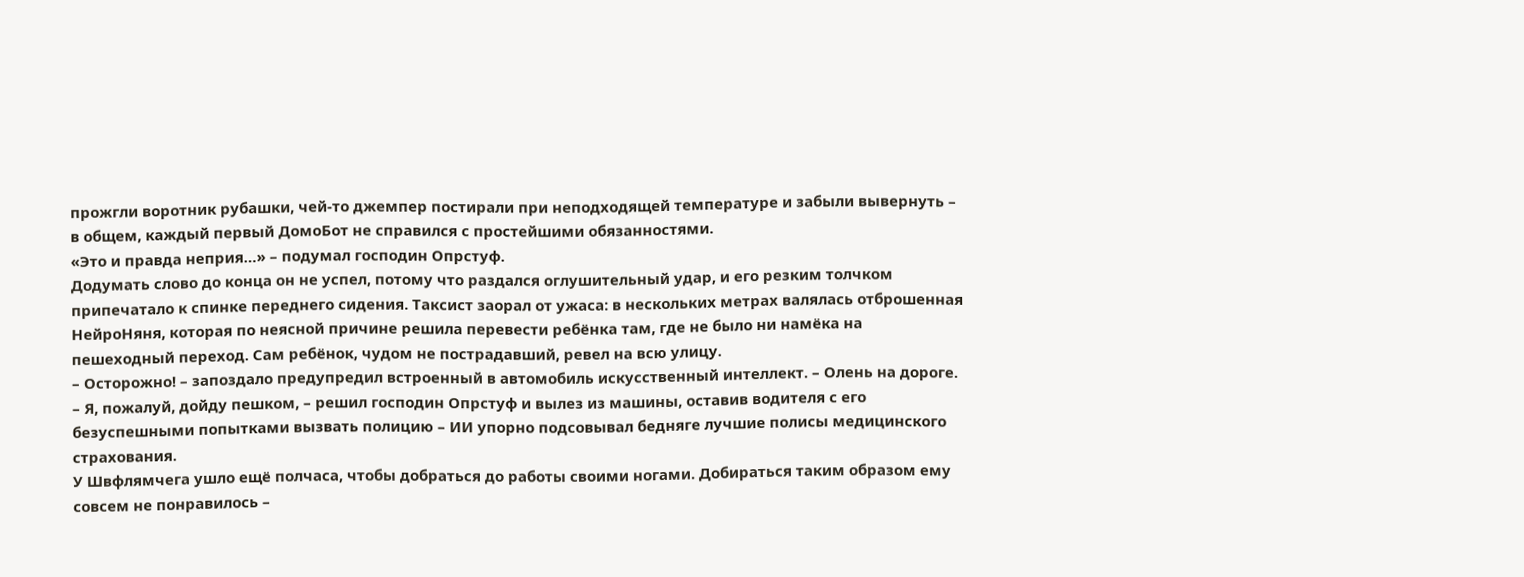прожгли воротник рубашки, чей-то джемпер постирали при неподходящей температуре и забыли вывернуть – в общем, каждый первый ДомоБот не справился с простейшими обязанностями.
«Это и правда неприя…» – подумал господин Опрстуф.
Додумать слово до конца он не успел, потому что раздался оглушительный удар, и его резким толчком припечатало к спинке переднего сидения. Таксист заорал от ужаса: в нескольких метрах валялась отброшенная НейроНяня, которая по неясной причине решила перевести ребёнка там, где не было ни намёка на пешеходный переход. Сам ребёнок, чудом не пострадавший, ревел на всю улицу.
– Осторожно! – запоздало предупредил встроенный в автомобиль искусственный интеллект. – Олень на дороге.
– Я, пожалуй, дойду пешком, – решил господин Опрстуф и вылез из машины, оставив водителя с его безуспешными попытками вызвать полицию – ИИ упорно подсовывал бедняге лучшие полисы медицинского страхования.
У Швфлямчега ушло ещё полчаса, чтобы добраться до работы своими ногами. Добираться таким образом ему совсем не понравилось –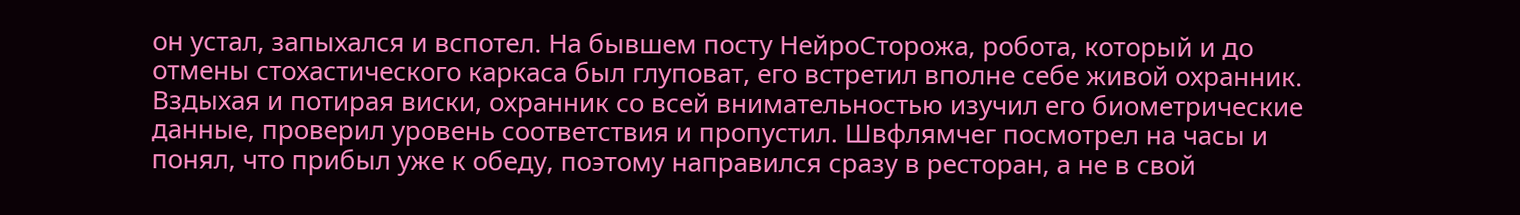он устал, запыхался и вспотел. На бывшем посту НейроСторожа, робота, который и до отмены стохастического каркаса был глуповат, его встретил вполне себе живой охранник. Вздыхая и потирая виски, охранник со всей внимательностью изучил его биометрические данные, проверил уровень соответствия и пропустил. Швфлямчег посмотрел на часы и понял, что прибыл уже к обеду, поэтому направился сразу в ресторан, а не в свой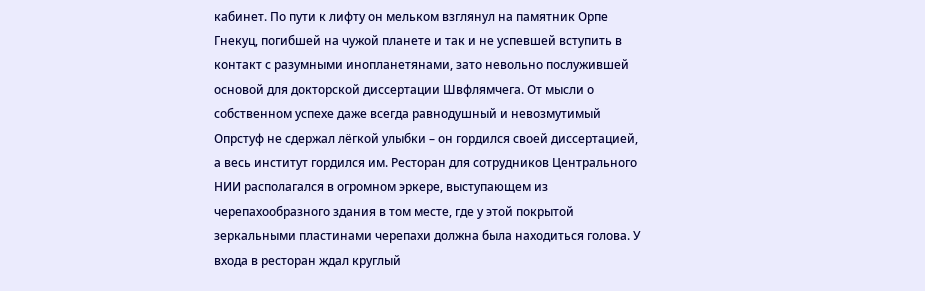кабинет. По пути к лифту он мельком взглянул на памятник Орпе Гнекуц, погибшей на чужой планете и так и не успевшей вступить в контакт с разумными инопланетянами, зато невольно послужившей основой для докторской диссертации Швфлямчега. От мысли о собственном успехе даже всегда равнодушный и невозмутимый Опрстуф не сдержал лёгкой улыбки – он гордился своей диссертацией, а весь институт гордился им. Ресторан для сотрудников Центрального НИИ располагался в огромном эркере, выступающем из черепахообразного здания в том месте, где у этой покрытой зеркальными пластинами черепахи должна была находиться голова. У входа в ресторан ждал круглый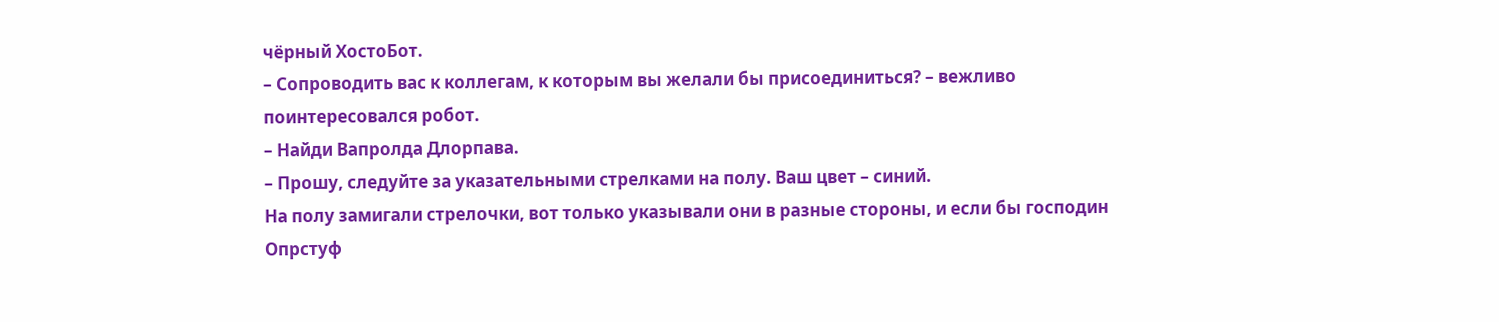чёрный ХостоБот.
– Сопроводить вас к коллегам, к которым вы желали бы присоединиться? – вежливо поинтересовался робот.
– Найди Вапролда Длорпава.
– Прошу, следуйте за указательными стрелками на полу. Ваш цвет – синий.
На полу замигали стрелочки, вот только указывали они в разные стороны, и если бы господин Опрстуф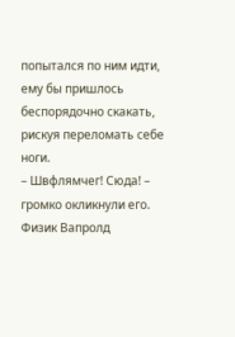попытался по ним идти, ему бы пришлось беспорядочно скакать, рискуя переломать себе ноги.
– Швфлямчег! Сюда! – громко окликнули его.
Физик Вапролд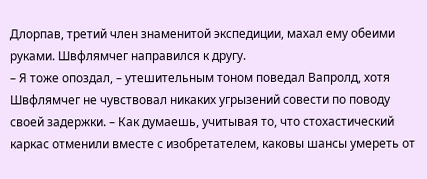Длорпав, третий член знаменитой экспедиции, махал ему обеими руками. Швфлямчег направился к другу.
– Я тоже опоздал, – утешительным тоном поведал Вапролд, хотя Швфлямчег не чувствовал никаких угрызений совести по поводу своей задержки. – Как думаешь, учитывая то, что стохастический каркас отменили вместе с изобретателем, каковы шансы умереть от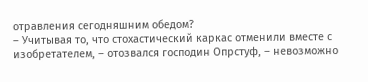отравления сегодняшним обедом?
– Учитывая то, что стохастический каркас отменили вместе с изобретателем, – отозвался господин Опрстуф, – невозможно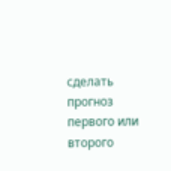сделать прогноз первого или второго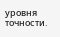уровня точности.